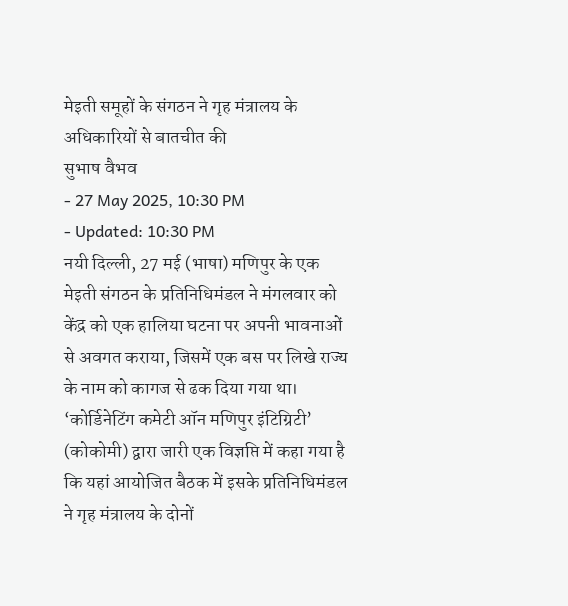मेइती समूहों के संगठन ने गृह मंत्रालय के अधिकारियों से बातचीत की
सुभाष वैभव
- 27 May 2025, 10:30 PM
- Updated: 10:30 PM
नयी दिल्ली, 27 मई (भाषा) मणिपुर के एक मेइती संगठन के प्रतिनिधिमंडल ने मंगलवार को केंद्र को एक हालिया घटना पर अपनी भावनाओं से अवगत कराया, जिसमें एक बस पर लिखे राज्य के नाम को कागज से ढक दिया गया था।
‘कोर्डिनेटिंग कमेटी ऑन मणिपुर इंटिग्रिटी’ (कोकोमी) द्वारा जारी एक विज्ञप्ति में कहा गया है कि यहां आयोजित बैठक में इसके प्रतिनिधिमंडल ने गृह मंत्रालय के दोनों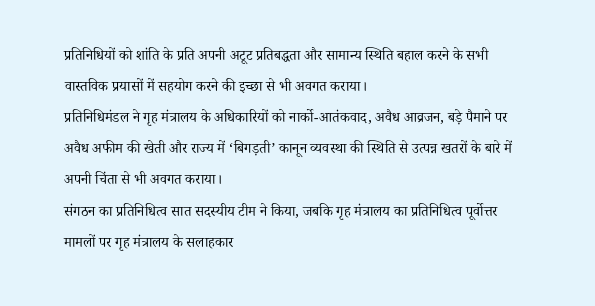प्रतिनिधियों को शांति के प्रति अपनी अटूट प्रतिबद्धता और सामान्य स्थिति बहाल करने के सभी वास्तविक प्रयासों में सहयोग करने की इच्छा से भी अवगत कराया।
प्रतिनिधिमंडल ने गृह मंत्रालय के अधिकारियों को नार्को-आतंकवाद, अवैध आव्रजन, बड़े पैमाने पर अवैध अफीम की खेती और राज्य में ‘बिगड़ती’ कानून व्यवस्था की स्थिति से उत्पन्न खतरों के बारे में अपनी चिंता से भी अवगत कराया।
संगठन का प्रतिनिधित्व सात सदस्यीय टीम ने किया, जबकि गृह मंत्रालय का प्रतिनिधित्व पूर्वोत्तर मामलों पर गृह मंत्रालय के सलाहकार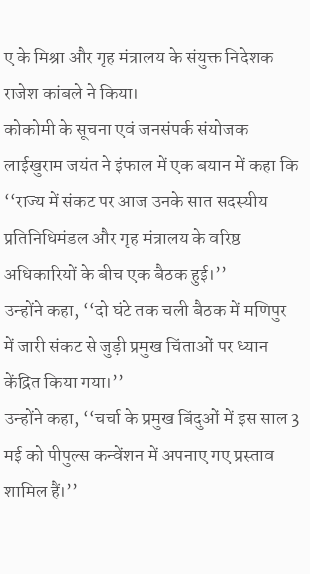ए के मिश्रा और गृह मंत्रालय के संयुक्त निदेशक राजेश कांबले ने किया।
कोकोमी के सूचना एवं जनसंपर्क संयोजक लाईखुराम जयंत ने इंफाल में एक बयान में कहा कि ‘‘राज्य में संकट पर आज उनके सात सदस्यीय प्रतिनिधिमंडल और गृह मंत्रालय के वरिष्ठ अधिकारियों के बीच एक बैठक हुई।’’
उन्होंने कहा, ‘‘दो घंटे तक चली बैठक में मणिपुर में जारी संकट से जुड़ी प्रमुख चिंताओं पर ध्यान केंद्रित किया गया।’’
उन्होंने कहा, ‘‘चर्चा के प्रमुख बिंदुओं में इस साल 3 मई को पीपुल्स कन्वेंशन में अपनाए गए प्रस्ताव शामिल हैं।’’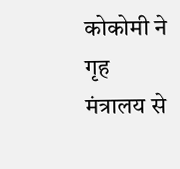कोकोमी ने गृह मंत्रालय से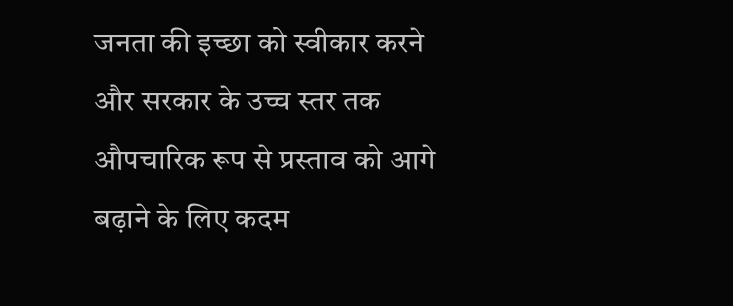जनता की इच्छा को स्वीकार करने और सरकार के उच्च स्तर तक औपचारिक रूप से प्रस्ताव को आगे बढ़ाने के लिए कदम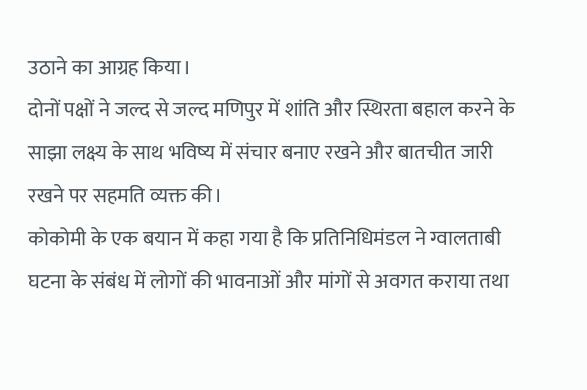उठाने का आग्रह किया।
दोनों पक्षों ने जल्द से जल्द मणिपुर में शांति और स्थिरता बहाल करने के साझा लक्ष्य के साथ भविष्य में संचार बनाए रखने और बातचीत जारी रखने पर सहमति व्यक्त की।
कोकोमी के एक बयान में कहा गया है कि प्रतिनिधिमंडल ने ग्वालताबी घटना के संबंध में लोगों की भावनाओं और मांगों से अवगत कराया तथा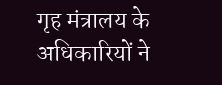गृह मंत्रालय के अधिकारियों ने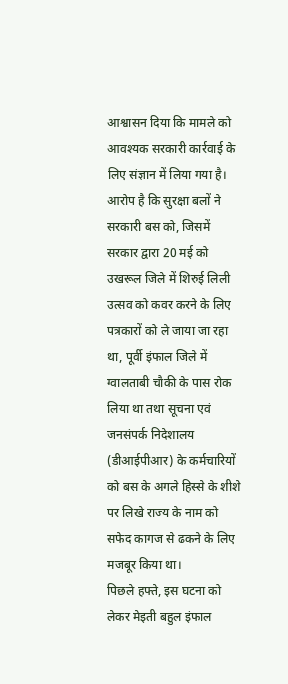आश्वासन दिया कि मामले को आवश्यक सरकारी कार्रवाई के लिए संज्ञान में लिया गया है।
आरोप है कि सुरक्षा बलों ने सरकारी बस को, जिसमें सरकार द्वारा 20 मई को उखरूल जिले में शिरुई लिली उत्सव को कवर करने के लिए पत्रकारों को ले जाया जा रहा था, पूर्वी इंफाल जिले में ग्वालताबी चौकी के पास रोक लिया था तथा सूचना एवं जनसंपर्क निदेशालय (डीआईपीआर) के कर्मचारियों को बस के अगले हिस्से के शीशे पर लिखे राज्य के नाम को सफेद कागज से ढकने के लिए मजबूर किया था।
पिछले हफ्ते, इस घटना को लेकर मेइती बहुल इंफाल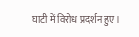घाटी में विरोध प्रदर्शन हुए।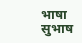भाषा सुभाष